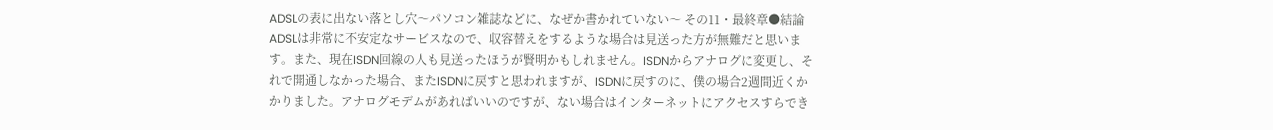ADSLの表に出ない落とし穴〜パソコン雑誌などに、なぜか書かれていない〜 その11・最終章●結論 ADSLは非常に不安定なサービスなので、収容替えをするような場合は見送った方が無難だと思います。また、現在ISDN回線の人も見送ったほうが賢明かもしれません。ISDNからアナログに変更し、それで開通しなかった場合、またISDNに戻すと思われますが、ISDNに戻すのに、僕の場合2週間近くかかりました。アナログモデムがあればいいのですが、ない場合はインターネットにアクセスすらでき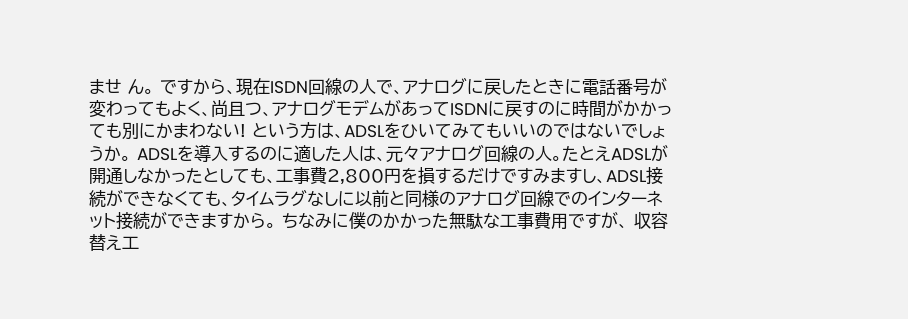ませ ん。 ですから、現在ISDN回線の人で、アナログに戻したときに電話番号が変わってもよく、尚且つ、アナログモデムがあってISDNに戻すのに時間がかかっ ても別にかまわない! という方は、ADSLをひいてみてもいいのではないでしょうか。 ADSLを導入するのに適した人は、元々アナログ回線の人。たとえADSLが開通しなかったとしても、工事費2,800円を損するだけですみますし、ADSL接続ができなくても、タイムラグなしに以前と同様のアナログ回線でのインターネット接続ができますから。 ちなみに僕のかかった無駄な工事費用ですが、 収容替え工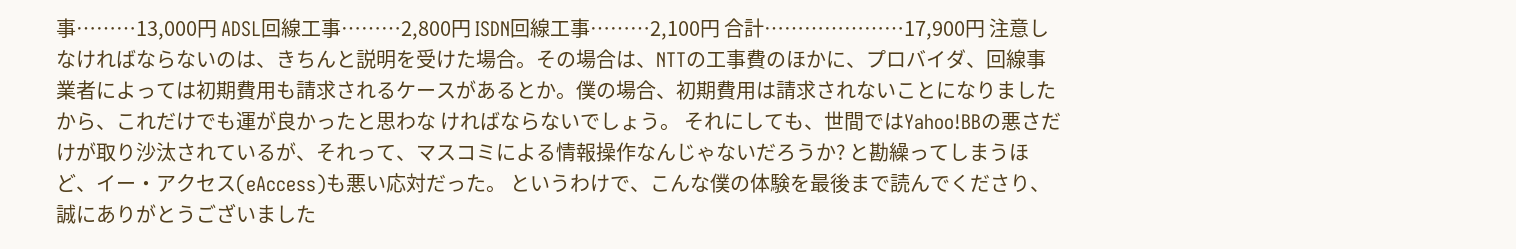事………13,000円 ADSL回線工事………2,800円 ISDN回線工事………2,100円 合計…………………17,900円 注意しなければならないのは、きちんと説明を受けた場合。その場合は、NTTの工事費のほかに、プロバイダ、回線事業者によっては初期費用も請求されるケースがあるとか。僕の場合、初期費用は請求されないことになりましたから、これだけでも運が良かったと思わな ければならないでしょう。 それにしても、世間ではYahoo!BBの悪さだけが取り沙汰されているが、それって、マスコミによる情報操作なんじゃないだろうか? と勘繰ってしまうほど、イー・アクセス(eAccess)も悪い応対だった。 というわけで、こんな僕の体験を最後まで読んでくださり、誠にありがとうございました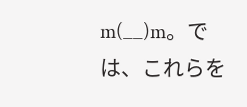m(__)m。では、これらを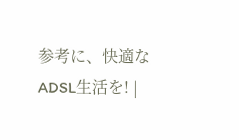参考に、快適なADSL生活を! |